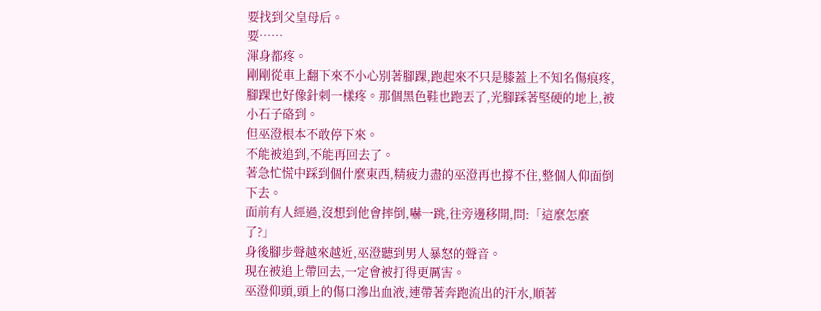要找到父皇母后。
要……
渾身都疼。
剛剛從車上翻下來不小心別著腳踝,跑起來不只是膝蓋上不知名傷痕疼,腳踝也好像針刺一樣疼。那個黑色鞋也跑丟了,光腳踩著堅硬的地上,被小石子硌到。
但巫澄根本不敢停下來。
不能被追到,不能再回去了。
著急忙慌中踩到個什麼東西,精疲力盡的巫澄再也撐不住,整個人仰面倒下去。
面前有人經過,沒想到他會摔倒,嚇一跳,往旁邊移開,問:「這麼怎麼了?」
身後腳步聲越來越近,巫澄聽到男人暴怒的聲音。
現在被追上帶回去,一定會被打得更厲害。
巫澄仰頭,頭上的傷口滲出血液,連帶著奔跑流出的汗水,順著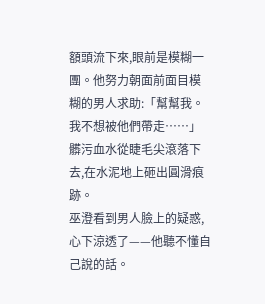額頭流下來,眼前是模糊一團。他努力朝面前面目模糊的男人求助:「幫幫我。我不想被他們帶走……」
髒污血水從睫毛尖滾落下去,在水泥地上砸出圓滑痕跡。
巫澄看到男人臉上的疑惑,心下涼透了——他聽不懂自己說的話。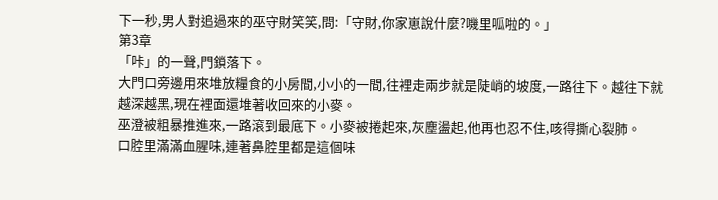下一秒,男人對追過來的巫守財笑笑,問:「守財,你家崽說什麼?嘰里呱啦的。」
第3章
「咔」的一聲,門鎖落下。
大門口旁邊用來堆放糧食的小房間,小小的一間,往裡走兩步就是陡峭的坡度,一路往下。越往下就越深越黑,現在裡面還堆著收回來的小麥。
巫澄被粗暴推進來,一路滾到最底下。小麥被捲起來,灰塵盪起,他再也忍不住,咳得撕心裂肺。
口腔里滿滿血腥味,連著鼻腔里都是這個味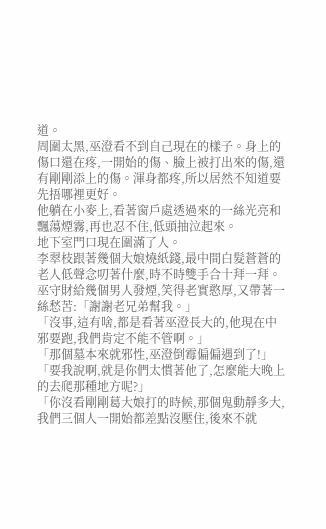道。
周圍太黑,巫澄看不到自己現在的樣子。身上的傷口還在疼,一開始的傷、臉上被打出來的傷,還有剛剛添上的傷。渾身都疼,所以居然不知道要先捂哪裡更好。
他躺在小麥上,看著窗戶處透過來的一絲光亮和飄蕩煙霧,再也忍不住,低頭抽泣起來。
地下室門口現在圍滿了人。
李翠枝跟著幾個大娘燒紙錢,最中間白髮蒼蒼的老人低聲念叨著什麼,時不時雙手合十拜一拜。
巫守財給幾個男人發煙,笑得老實憨厚,又帶著一絲愁苦:「謝謝老兄弟幫我。」
「沒事,這有啥,都是看著巫澄長大的,他現在中邪要跑,我們肯定不能不管啊。」
「那個墓本來就邪性,巫澄倒霉偏偏遇到了!」
「要我說啊,就是你們太慣著他了,怎麼能大晚上的去爬那種地方呢?」
「你沒看剛剛葛大娘打的時候,那個鬼動靜多大,我們三個人一開始都差點沒壓住,後來不就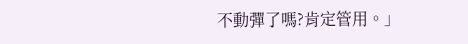不動彈了嗎?肯定管用。」